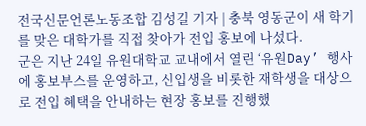전국신문언론노동조합 김성길 기자 | 충북 영동군이 새 학기를 맞은 대학가를 직접 찾아가 전입 홍보에 나섰다.
군은 지난 24일 유원대학교 교내에서 열린 ‘유원Day’ 행사에 홍보부스를 운영하고, 신입생을 비롯한 재학생을 대상으로 전입 혜택을 안내하는 현장 홍보를 진행했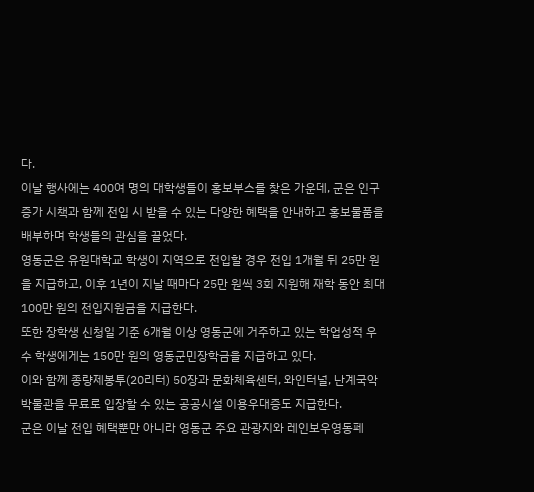다.
이날 행사에는 400여 명의 대학생들이 홍보부스를 찾은 가운데, 군은 인구 증가 시책과 함께 전입 시 받을 수 있는 다양한 혜택을 안내하고 홍보물품을 배부하며 학생들의 관심을 끌었다.
영동군은 유원대학교 학생이 지역으로 전입할 경우 전입 1개월 뒤 25만 원을 지급하고, 이후 1년이 지날 때마다 25만 원씩 3회 지원해 재학 동안 최대 100만 원의 전입지원금을 지급한다.
또한 장학생 신청일 기준 6개월 이상 영동군에 거주하고 있는 학업성적 우수 학생에게는 150만 원의 영동군민장학금을 지급하고 있다.
이와 함께 종량제봉투(20리터) 50장과 문화체육센터, 와인터널, 난계국악박물관을 무료로 입장할 수 있는 공공시설 이용우대증도 지급한다.
군은 이날 전입 혜택뿐만 아니라 영동군 주요 관광지와 레인보우영동페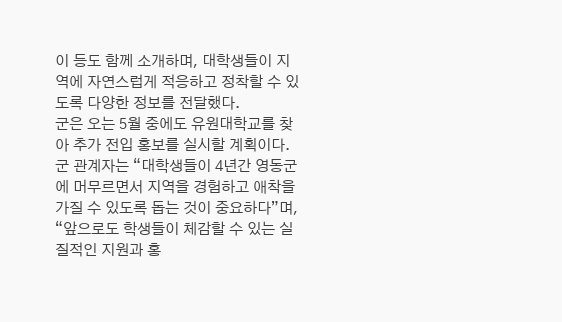이 등도 함께 소개하며, 대학생들이 지역에 자연스럽게 적응하고 정착할 수 있도록 다양한 정보를 전달했다.
군은 오는 5월 중에도 유원대학교를 찾아 추가 전입 홍보를 실시할 계획이다.
군 관계자는 “대학생들이 4년간 영동군에 머무르면서 지역을 경험하고 애착을 가질 수 있도록 돕는 것이 중요하다”며, “앞으로도 학생들이 체감할 수 있는 실질적인 지원과 홍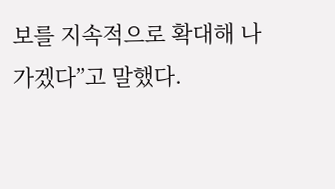보를 지속적으로 확대해 나가겠다”고 말했다.